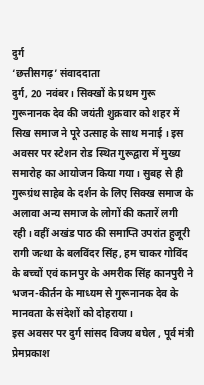दुर्ग
‘छत्तीसगढ़’ संवाददाता
दुर्ग, 20 नवंबर। सिक्खों के प्रथम गुरू गुरूनानक देव की जयंती शुक्रवार को शहर में सिख समाज ने पूरे उत्साह के साथ मनाई । इस अवसर पर स्टेशन रोड स्थित गुरूद्वारा में मुख्य समारोह का आयोजन किया गया। सुबह से ही गुरूग्रंथ साहेब के दर्शन के लिए सिक्ख समाज के अलावा अन्य समाज के लोगों की कतारें लगी रही। वहीं अखंड पाठ की समाप्ति उपरांत हुजूरी रागी जत्था के बलविंदर सिंह, हम चाकर गोविंद के बच्चों एवं कानपुर के अमरीक सिंह कानपुरी ने भजन-कीर्तन के माध्यम से गुरूनानक देव के मानवता के संदेशों को दोहराया।
इस अवसर पर दुर्ग सांसद विजय बघेल , पूर्व मंत्री प्रेमप्रकाश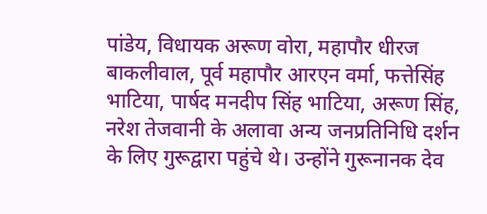पांडेय, विधायक अरूण वोरा, महापौर धीरज बाकलीवाल, पूर्व महापौर आरएन वर्मा, फत्तेसिंह भाटिया, पार्षद मनदीप सिंह भाटिया, अरूण सिंह, नरेश तेजवानी के अलावा अन्य जनप्रतिनिधि दर्शन के लिए गुरूद्वारा पहुंचे थे। उन्होंने गुरूनानक देव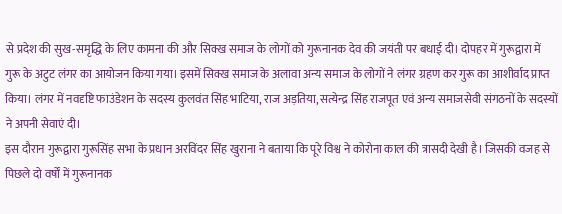से प्रदेश की सुख-समृद्धि के लिए कामना की और सिक्ख समाज के लोगों को गुरूनानक देव की जयंती पर बधाई दी। दोपहर में गुरूद्वारा में गुरू के अटुट लंगर का आयोजन किया गया। इसमें सिक्ख समाज के अलावा अन्य समाज के लोगों ने लंगर ग्रहण कर गुरू का आशीर्वाद प्राप्त किया। लंगर में नवदृष्टि फाउंडेशन के सदस्य कुलवंत सिंह भाटिया, राज अड़तिया, सत्येन्द्र सिंह राजपूत एवं अन्य समाजसेवी संगठनों के सदस्यों ने अपनी सेवाएं दी।
इस दौरान गुरूद्वारा गुरूसिंह सभा के प्रधान अरविंदर सिंह खुराना ने बताया कि पूरे विश्व ने कोरोना काल की त्रासदी देखी है। जिसकी वजह से पिछले दो वर्षों में गुरूनानक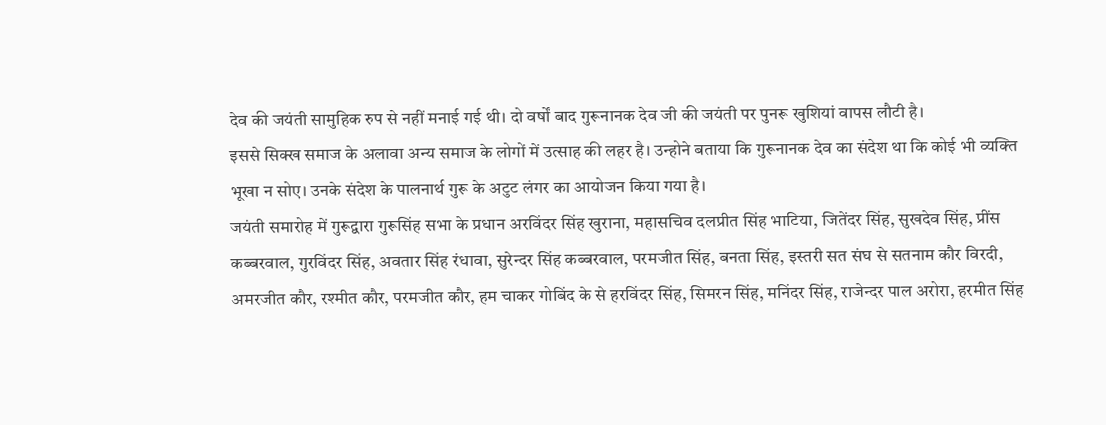देव की जयंती सामुहिक रुप से नहीं मनाई गई थी। दो वर्षों बाद गुरूनानक देव जी की जयंती पर पुनरू खुशियां वापस लौटी है।
इससे सिक्ख समाज के अलावा अन्य समाज के लोगों में उत्साह की लहर है। उन्होने बताया कि गुरूनानक देव का संदेश था कि कोई भी व्यक्ति भूखा न सोए। उनके संदेश के पालनार्थ गुरू के अटुट लंगर का आयोजन किया गया है।
जयंती समारोह में गुरूद्वारा गुरूसिंह सभा के प्रधान अरविंदर सिंह खुराना, महासचिव दलप्रीत सिंह भाटिया, जितेंदर सिंह, सुखदेव सिंह, प्रींस कब्बरवाल, गुरविंदर सिंह, अवतार सिंह रंधावा, सुरेन्दर सिंह कब्बरवाल, परमजीत सिंह, बनता सिंह, इस्तरी सत संघ से सतनाम कौर विरदी, अमरजीत कौर, रश्मीत कौर, परमजीत कौर, हम चाकर गोबिंद के से हरविंदर सिंह, सिमरन सिंह, मनिंदर सिंह, राजेन्दर पाल अरोरा, हरमीत सिंह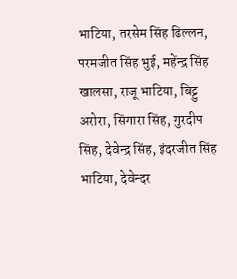भाटिया, तरसेम सिंह ढिल्लन, परमजीत सिंह भुई, महेंन्द्र सिंह खालसा, राजू भाटिया, बिट्टु अरोरा, सिंगारा सिंह, गुरदीप सिंह, देवेन्द्र सिंह, इंदरजीत सिंह भाटिया, देवेन्दर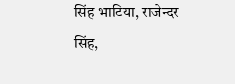सिंह भाटिया, राजेन्दर सिंह,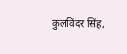कुलविंदर सिंह,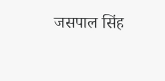जसपाल सिंह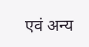एवं अन्य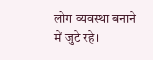लोग व्यवस्था बनाने में जुटे रहे।